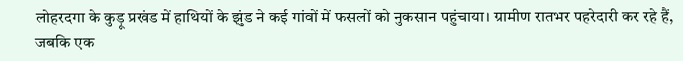लोहरदगा के कुड़ू प्रखंड में हाथियों के झुंड ने कई गांवों में फसलों को नुकसान पहुंचाया। ग्रामीण रातभर पहरेदारी कर रहे हैं, जबकि एक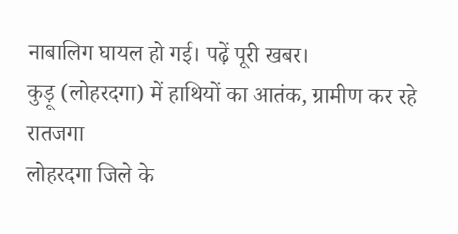नाबालिग घायल हो गई। पढ़ें पूरी खबर।
कुड़ू (लोहरदगा) में हाथियों का आतंक, ग्रामीण कर रहे रातजगा
लोहरदगा जिले के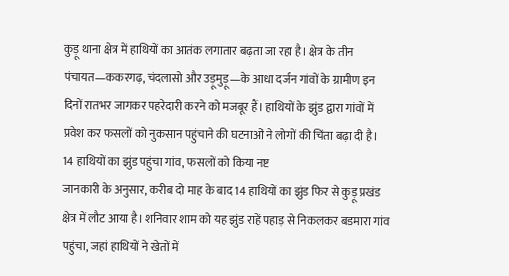कुड़ू थाना क्षेत्र में हाथियों का आतंक लगातार बढ़ता जा रहा है। क्षेत्र के तीन पंचायत—ककरगढ़, चंदलासो और उड़ूमुड़ू—के आधा दर्जन गांवों के ग्रामीण इन दिनों रातभर जागकर पहरेदारी करने को मजबूर हैं। हाथियों के झुंड द्वारा गांवों में प्रवेश कर फसलों को नुकसान पहुंचाने की घटनाओं ने लोगों की चिंता बढ़ा दी है।
14 हाथियों का झुंड पहुंचा गांव, फसलों को किया नष्ट
जानकारी के अनुसार, करीब दो माह के बाद 14 हाथियों का झुंड फिर से कुड़ू प्रखंड क्षेत्र में लौट आया है। शनिवार शाम को यह झुंड राहें पहाड़ से निकलकर बडमारा गांव पहुंचा, जहां हाथियों ने खेतों में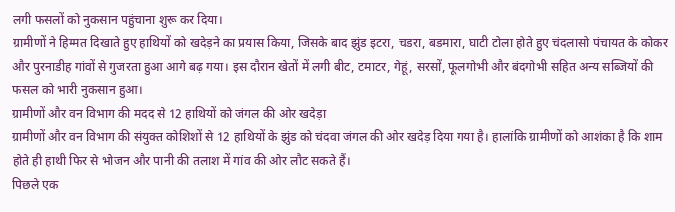लगी फसलों को नुकसान पहुंचाना शुरू कर दिया।
ग्रामीणों ने हिम्मत दिखाते हुए हाथियों को खदेड़ने का प्रयास किया, जिसके बाद झुंड इटरा, चडरा, बडमारा, घाटी टोला होते हुए चंदलासो पंचायत के कोकर और पुरनाडीह गांवों से गुजरता हुआ आगे बढ़ गया। इस दौरान खेतों में लगी बीट, टमाटर, गेहूं, सरसों, फूलगोभी और बंदगोभी सहित अन्य सब्जियों की फसल को भारी नुकसान हुआ।
ग्रामीणों और वन विभाग की मदद से 12 हाथियों को जंगल की ओर खदेड़ा
ग्रामीणों और वन विभाग की संयुक्त कोशिशों से 12 हाथियों के झुंड को चंदवा जंगल की ओर खदेड़ दिया गया है। हालांकि ग्रामीणों को आशंका है कि शाम होते ही हाथी फिर से भोजन और पानी की तलाश में गांव की ओर लौट सकते हैं।
पिछले एक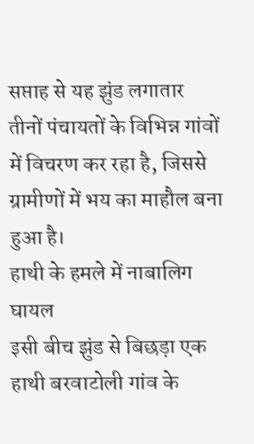सप्ताह से यह झुंड लगातार तीनों पंचायतों के विभिन्न गांवों में विचरण कर रहा है, जिससे ग्रामीणों में भय का माहौल बना हुआ है।
हाथी के हमले में नाबालिग घायल
इसी बीच झुंड से बिछड़ा एक हाथी बरवाटोली गांव के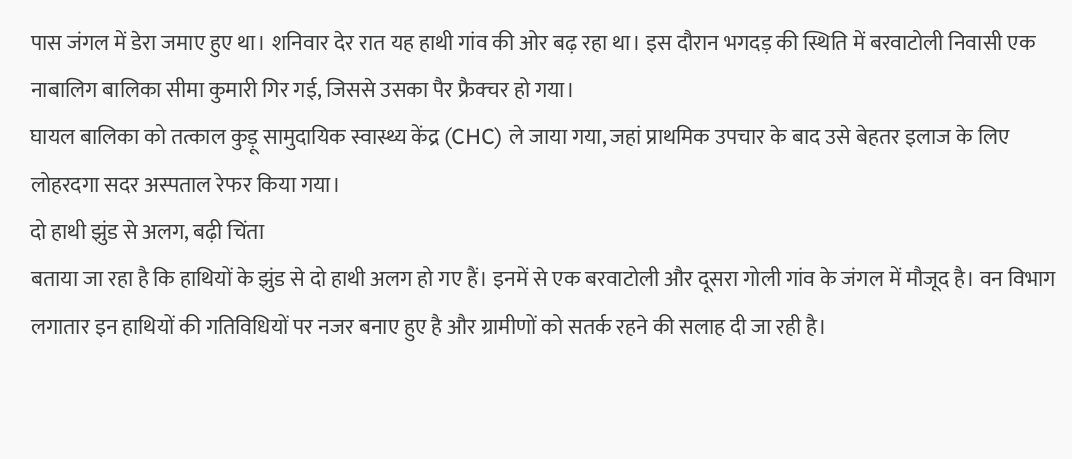पास जंगल में डेरा जमाए हुए था। शनिवार देर रात यह हाथी गांव की ओर बढ़ रहा था। इस दौरान भगदड़ की स्थिति में बरवाटोली निवासी एक नाबालिग बालिका सीमा कुमारी गिर गई, जिससे उसका पैर फ्रैक्चर हो गया।
घायल बालिका को तत्काल कुड़ू सामुदायिक स्वास्थ्य केंद्र (CHC) ले जाया गया, जहां प्राथमिक उपचार के बाद उसे बेहतर इलाज के लिए लोहरदगा सदर अस्पताल रेफर किया गया।
दो हाथी झुंड से अलग, बढ़ी चिंता
बताया जा रहा है कि हाथियों के झुंड से दो हाथी अलग हो गए हैं। इनमें से एक बरवाटोली और दूसरा गोली गांव के जंगल में मौजूद है। वन विभाग लगातार इन हाथियों की गतिविधियों पर नजर बनाए हुए है और ग्रामीणों को सतर्क रहने की सलाह दी जा रही है।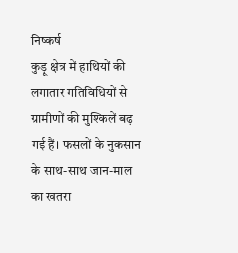निष्कर्ष
कुड़ू क्षेत्र में हाथियों की लगातार गतिविधियों से ग्रामीणों की मुश्किलें बढ़ गई हैं। फसलों के नुकसान के साथ-साथ जान-माल का खतरा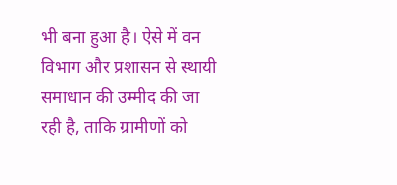भी बना हुआ है। ऐसे में वन विभाग और प्रशासन से स्थायी समाधान की उम्मीद की जा रही है, ताकि ग्रामीणों को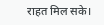राहत मिल सके।